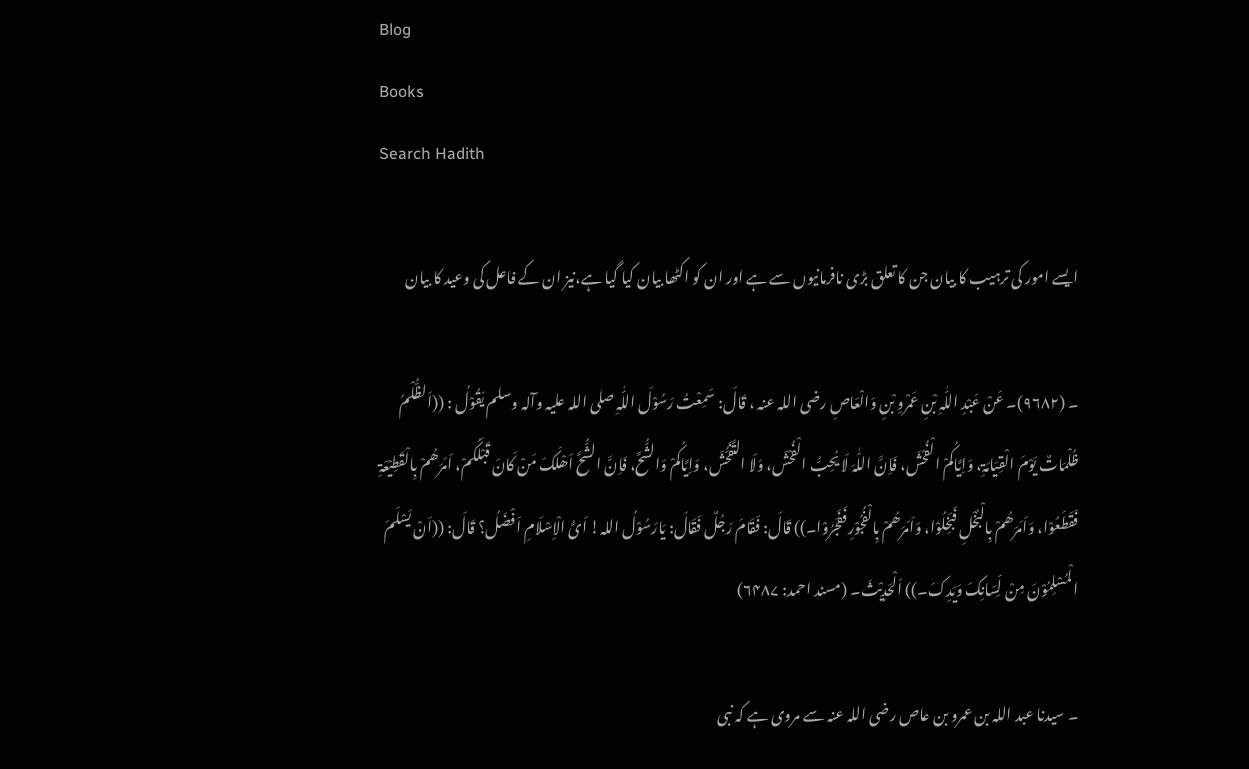Blog
Books
Search Hadith

ایسے امور کی ترہیب کا بیان جن کا تعلق بڑی نافرمانیوں سے ہے اور ان کو اکٹھا بیان کیا گیا ہے،نیز ان کے فاعل کی وعید کا بیان

۔ (۹۶۸۲)۔ عَنْ عَبْدِ اللّٰہِ بْنِ عَمْروِ بْنِ وَالْعَاصِ ‌رضی ‌اللہ ‌عنہ ‌، قَالَ: سَمِعْتُ رَسُوْلَ اللّٰہِ ‌صلی ‌اللہ ‌علیہ ‌وآلہ ‌وسلم یَقُوْلُ : ((اَلظُّلْمُ ظُلْمَاتٌ یَوْمَ الْقِیَامَۃِ، وَاِیَّاکُمْ الْفُحْشَ، فَاِنَّ اللّٰہَ لَا یُحِبُّ الْفُحْشَ، وَلَا التَّفَحُّشَ، وَاِیَّاکُمْ وَالشُّحَّ، فَاِنَّ الشُّحَّ اَھْلَکَ مَنْ کَانَ قَبْلَکُمْ، اَمَرَھُمْ بِالْقَطِیْعَۃِ فَقَطَعُوْا، وَاَمَرَھُمْ بِالْبُخْلِ فَبَخِلُوْا، وَاَمَرَھُمْ بِالْفُجُوْرِ فَفَجَرُوْا۔)) قَالَ: فَقَامَ رَجُلٌ فَقَالَ: یَارَسُوْلُ اللہ! اَیُّ الْاِسْلَامِ اَفْضَلُ؟ قَالَ: ((اَنْ یَسْلَمَ الْمُسْلِمُوْنَ مِنْ لِّسَانِکَ وَیَدِکَ۔)) اَلْحَدِیْثَ۔ (مسند احمد: ۶۴۸۷)

۔ سیدنا عبد اللہ بن عمرو بن عاص ‌رضی ‌اللہ ‌عنہ سے مروی ہے کہ نبی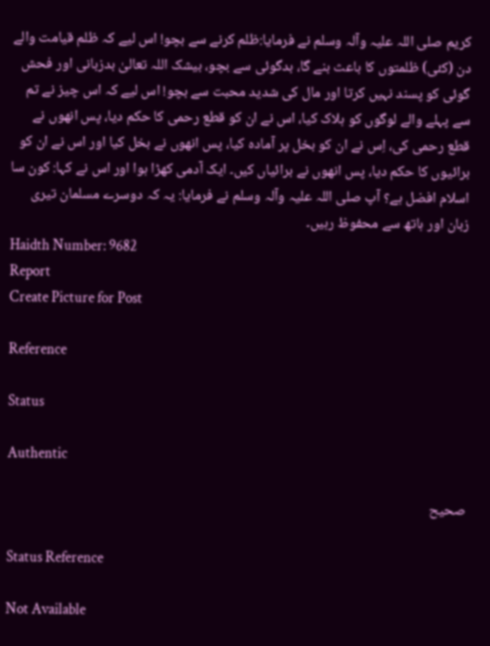کریم ‌صلی ‌اللہ ‌علیہ ‌وآلہ ‌وسلم نے فرمایا:ظلم کرنے سے بچو! اس لیے کہ ظلم قیامت والے دن (کئی) ظلمتوں کا باعث بنے گا، بدگوئی سے بچو، بیشک اللہ تعالیٰ بدزبانی اور فحش گوئی کو پسند نہیں کرتا اور مال کی شدید محبت سے بچو! اس لیے کہ اس چیز نے تم سے پہلے والے لوگوں کو ہلاک کیا، اس نے ان کو قطع رحمی کا حکم دیا، پس انھوں نے قطع رحمی کی، اِس نے ان کو بخل پر آمادہ کیا، پس انھوں نے بخل کیا اور اس نے ان کو برائیوں کا حکم دیا، پس انھوں نے برائیاں کیں۔ ایک آدمی کھڑا ہوا اور اس نے کہا: کون سا اسلام افضل ہے؟ آپ ‌صلی ‌اللہ ‌علیہ ‌وآلہ ‌وسلم نے فرمایا: یہ کہ دوسرے مسلمان تیری زبان اور ہاتھ سے محفوظ رہیں۔
Haidth Number: 9682
Report
Create Picture for Post

Reference

Status

Authentic

صحیح

Status Reference

Not Available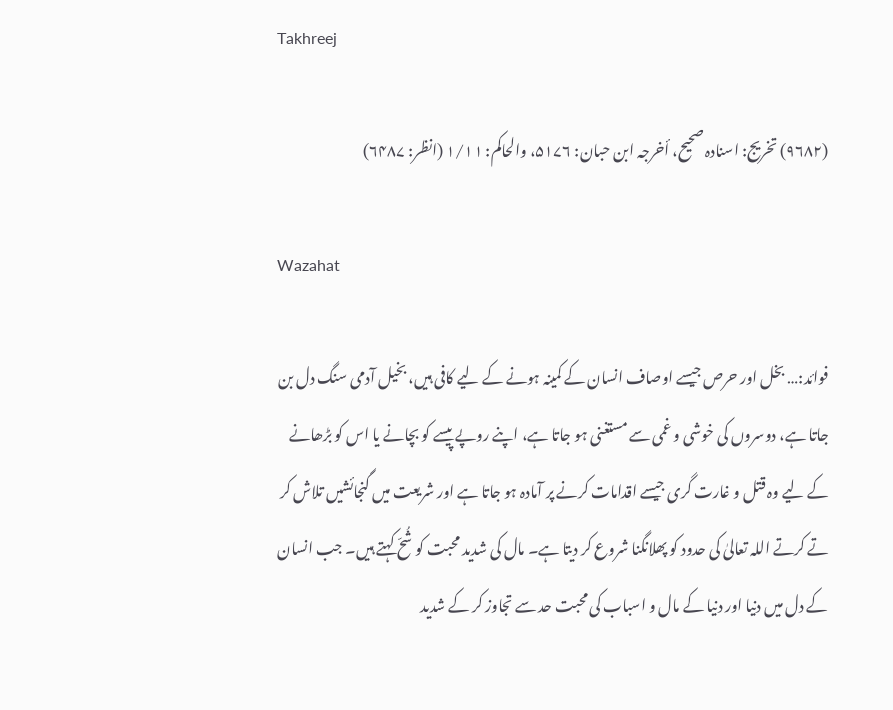Takhreej

(۹۶۸۲) تخریج: اسنادہ صحیح، أخرجہ ابن حبان: ۵۱۷۶، والحاکم: ۱/۱۱ (انظر: ۶۴۸۷)

Wazahat

فوائد:… بخل اور حرص جیسے اوصاف انسان کے کمینہ ہونے کے لیے کافی ہیں، بخیل آدمی سنگ دل بن جاتا ہے، دوسروں کی خوشی و غمی سے مستغنی ہو جاتا ہے، اپنے روپے پیسے کو بچانے یا اس کو بڑھانے کے لیے وہ قتل و غارت گری جیسے اقدامات کرنے پر آمادہ ہو جاتا ہے اور شریعت میں گنجائشیں تلاش کر تے کرتے اللہ تعالیٰ کی حدود کو پھلانگنا شروع کر دیتا ہے۔ مال کی شدید محبت کو شُحّ کہتے ہیں۔ جب انسان کے دل میں دنیا اور دنیا کے مال و اسباب کی محبت حد سے تجاوز کر کے شدید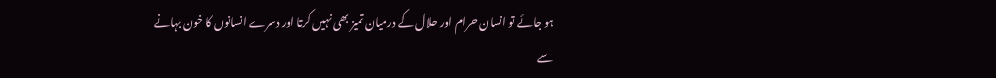ہو جائے تو انسان حرام اور حلال کے درمیان تمیز بھی نہیں کرتا اور دسرے انسانوں کا خون بہانے سے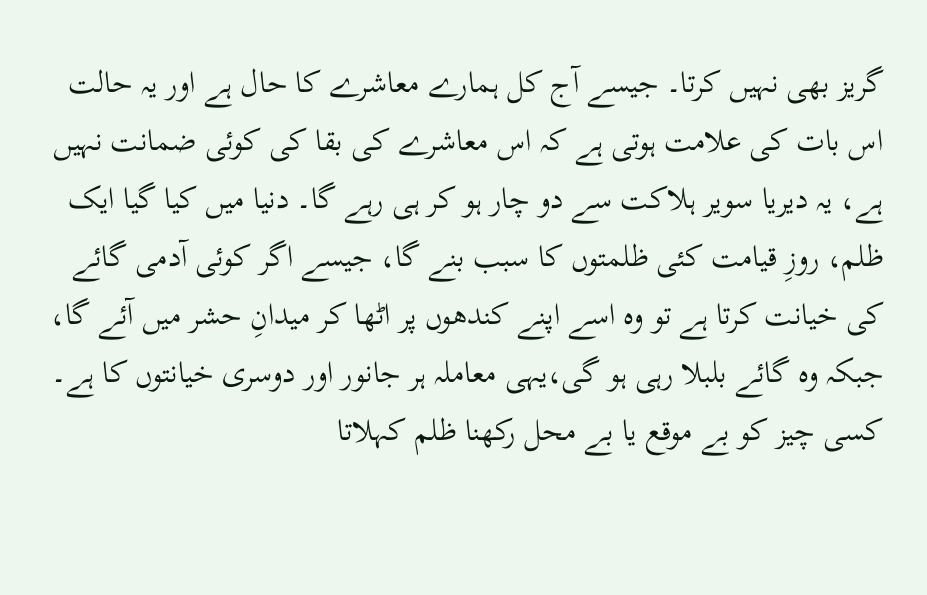گریز بھی نہیں کرتا۔ جیسے آج کل ہمارے معاشرے کا حال ہے اور یہ حالت اس بات کی علامت ہوتی ہے کہ اس معاشرے کی بقا کی کوئی ضمانت نہیں ہے، یہ دیریا سویر ہلاکت سے دو چار ہو کر ہی رہے گا۔ دنیا میں کیا گیا ایک ظلم، روزِ قیامت کئی ظلمتوں کا سبب بنے گا، جیسے اگر کوئی آدمی گائے کی خیانت کرتا ہے تو وہ اسے اپنے کندھوں پر اٹھا کر میدانِ حشر میں آئے گا، جبکہ وہ گائے بلبلا رہی ہو گی،یہی معاملہ ہر جانور اور دوسری خیانتوں کا ہے۔ کسی چیز کو بے موقع یا بے محل رکھنا ظلم کہلاتا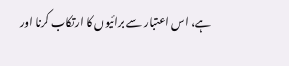ہے، اس اعتبار سے برائیوں کا ارتکاب کرنا اور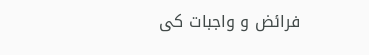فرائض و واجبات کی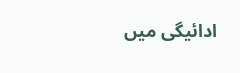ادائیگی میں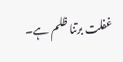غفلت برتنا ظلم ہے۔